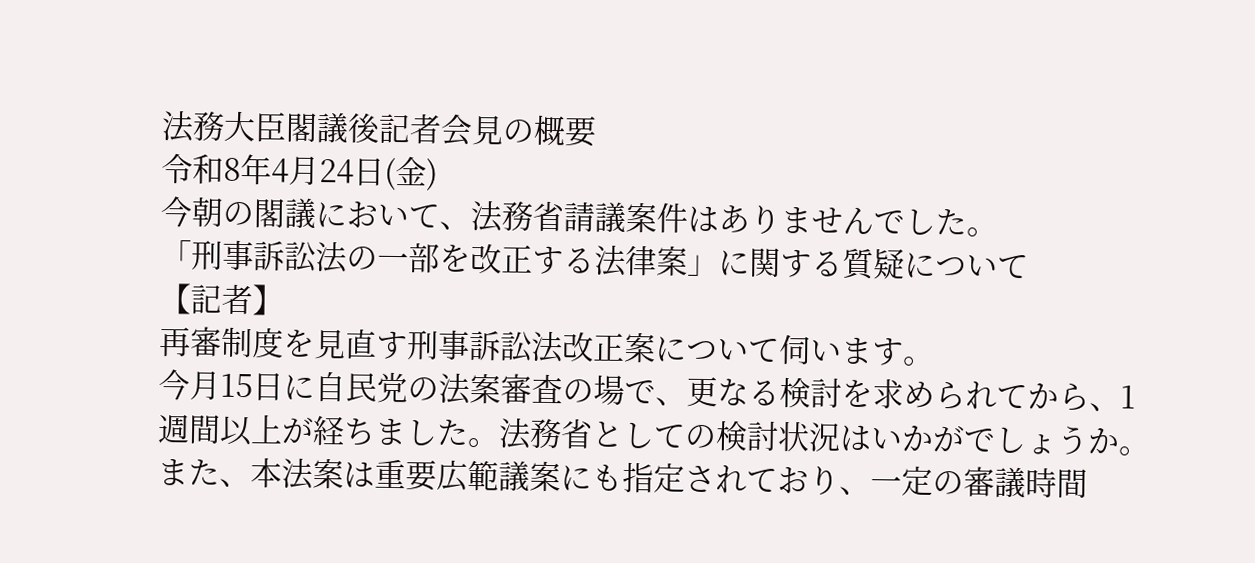法務大臣閣議後記者会見の概要
令和8年4月24日(金)
今朝の閣議において、法務省請議案件はありませんでした。
「刑事訴訟法の一部を改正する法律案」に関する質疑について
【記者】
再審制度を見直す刑事訴訟法改正案について伺います。
今月15日に自民党の法案審査の場で、更なる検討を求められてから、1週間以上が経ちました。法務省としての検討状況はいかがでしょうか。
また、本法案は重要広範議案にも指定されており、一定の審議時間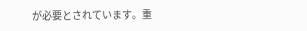が必要とされています。重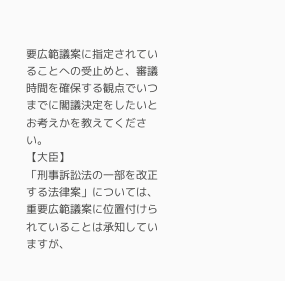要広範議案に指定されていることへの受止めと、審議時間を確保する観点でいつまでに閣議決定をしたいとお考えかを教えてください。
【大臣】
「刑事訴訟法の一部を改正する法律案」については、重要広範議案に位置付けられていることは承知していますが、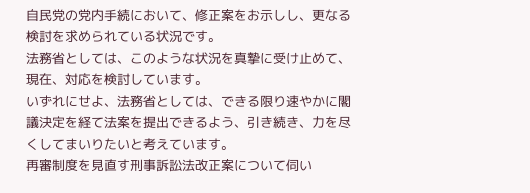自民党の党内手続において、修正案をお示しし、更なる検討を求められている状況です。
法務省としては、このような状況を真摯に受け止めて、現在、対応を検討しています。
いずれにせよ、法務省としては、できる限り速やかに閣議決定を経て法案を提出できるよう、引き続き、力を尽くしてまいりたいと考えています。
再審制度を見直す刑事訴訟法改正案について伺い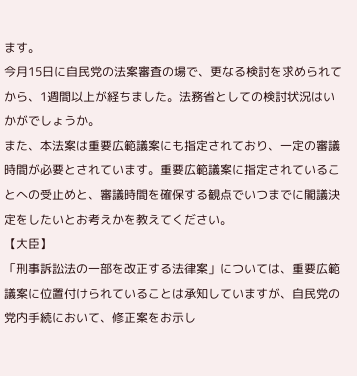ます。
今月15日に自民党の法案審査の場で、更なる検討を求められてから、1週間以上が経ちました。法務省としての検討状況はいかがでしょうか。
また、本法案は重要広範議案にも指定されており、一定の審議時間が必要とされています。重要広範議案に指定されていることへの受止めと、審議時間を確保する観点でいつまでに閣議決定をしたいとお考えかを教えてください。
【大臣】
「刑事訴訟法の一部を改正する法律案」については、重要広範議案に位置付けられていることは承知していますが、自民党の党内手続において、修正案をお示し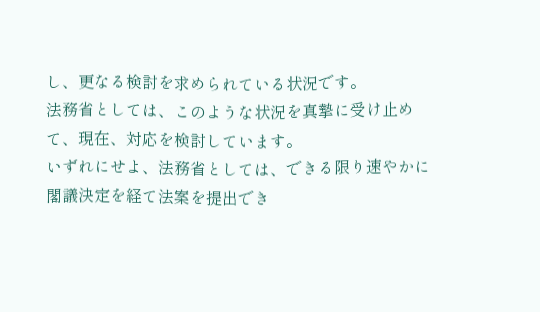し、更なる検討を求められている状況です。
法務省としては、このような状況を真摯に受け止めて、現在、対応を検討しています。
いずれにせよ、法務省としては、できる限り速やかに閣議決定を経て法案を提出でき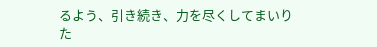るよう、引き続き、力を尽くしてまいりた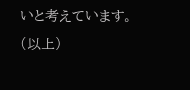いと考えています。
(以上)